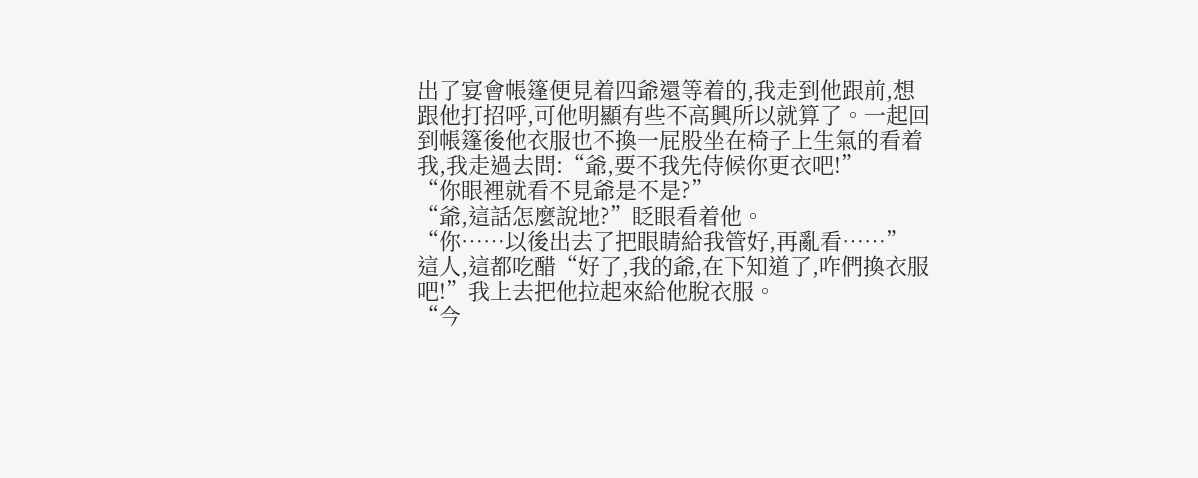出了宴會帳篷便見着四爺還等着的,我走到他跟前,想跟他打招呼,可他明顯有些不高興所以就算了。一起回到帳篷後他衣服也不換一屁股坐在椅子上生氣的看着我,我走過去問:“爺,要不我先侍候你更衣吧!”
“你眼裡就看不見爺是不是?”
“爺,這話怎麼說地?”眨眼看着他。
“你……以後出去了把眼睛給我管好,再亂看……”
這人,這都吃醋“好了,我的爺,在下知道了,咋們換衣服吧!”我上去把他拉起來給他脫衣服。
“今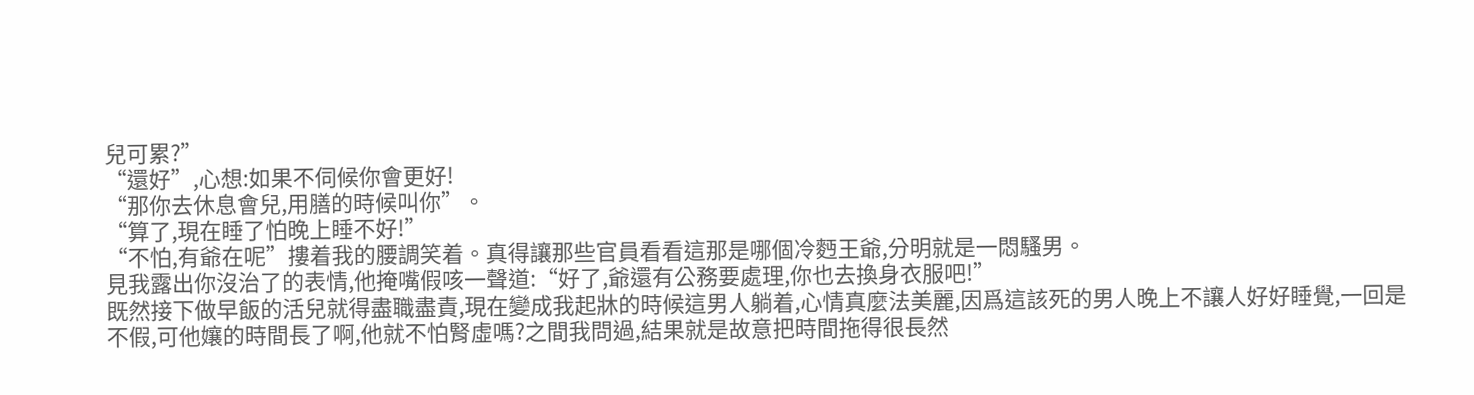兒可累?”
“還好”,心想:如果不伺候你會更好!
“那你去休息會兒,用膳的時候叫你”。
“算了,現在睡了怕晚上睡不好!”
“不怕,有爺在呢”摟着我的腰調笑着。真得讓那些官員看看這那是哪個冷麪王爺,分明就是一悶騷男。
見我露出你沒治了的表情,他掩嘴假咳一聲道:“好了,爺還有公務要處理,你也去換身衣服吧!”
既然接下做早飯的活兒就得盡職盡責,現在變成我起牀的時候這男人躺着,心情真麼法美麗,因爲這該死的男人晚上不讓人好好睡覺,一回是不假,可他孃的時間長了啊,他就不怕腎虛嗎?之間我問過,結果就是故意把時間拖得很長然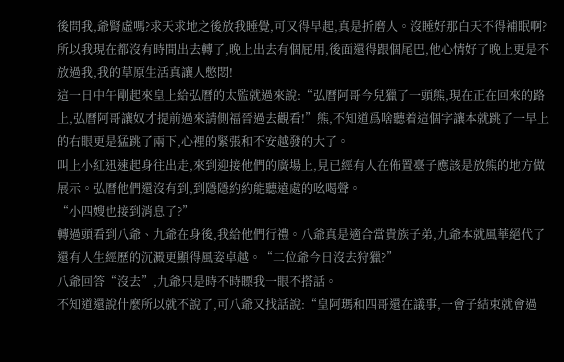後問我,爺腎虛嗎?求天求地之後放我睡覺,可又得早起,真是折磨人。沒睡好那白天不得補眠啊?所以我現在都沒有時間出去轉了,晚上出去有個屁用,後面還得跟個尾巴,他心情好了晚上更是不放過我,我的草原生活真讓人憋悶!
這一日中午剛起來皇上給弘曆的太監就過來說:“弘曆阿哥今兒獵了一頭熊,現在正在回來的路上,弘曆阿哥讓奴才提前過來請側福晉過去觀看!”熊,不知道爲啥聽着這個字讓本就跳了一早上的右眼更是猛跳了兩下,心裡的緊張和不安越發的大了。
叫上小紅迅速起身往出走,來到迎接他們的廣場上,見已經有人在佈置臺子應該是放熊的地方做展示。弘曆他們還沒有到,到隱隱約約能聽遠處的吆喝聲。
“小四嫂也接到消息了?”
轉過頭看到八爺、九爺在身後,我給他們行禮。八爺真是適合當貴族子弟,九爺本就風華絕代了還有人生經歷的沉澱更顯得風姿卓越。“二位爺今日沒去狩獵?”
八爺回答“沒去”,九爺只是時不時瞟我一眼不搭話。
不知道還說什麼所以就不說了,可八爺又找話說:“皇阿瑪和四哥還在議事,一會子結束就會過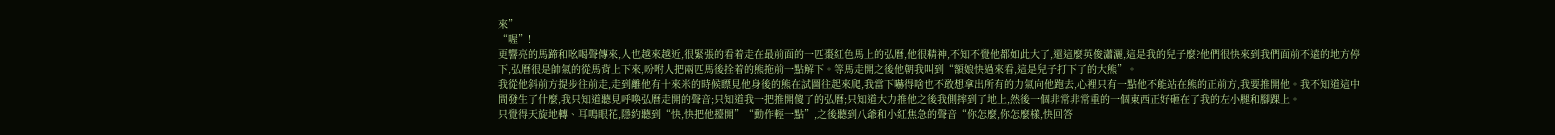來”
“喔”!
更響亮的馬蹄和吆喝聲傳來,人也越來越近,很緊張的看着走在最前面的一匹棗紅色馬上的弘曆,他很精神,不知不覺他都如此大了,還這麼英俊瀟灑,這是我的兒子麼?他們很快來到我們面前不遠的地方停下,弘曆很是帥氣的從馬背上下來,吩咐人把兩匹馬後拴着的熊拖前一點解下。等馬走開之後他朝我叫到“額娘快過來看,這是兒子打下了的大熊”。
我從他斜前方提步往前走,走到離他有十來米的時候瞟見他身後的熊在試圖往起來爬,我當下嚇得啥也不敢想拿出所有的力氣向他跑去,心裡只有一點他不能站在熊的正前方,我要推開他。我不知道這中間發生了什麼,我只知道聽見呼喚弘曆走開的聲音;只知道我一把推開傻了的弘曆;只知道大力推他之後我側摔到了地上,然後一個非常非常重的一個東西正好砸在了我的左小腿和腳踝上。
只覺得天旋地轉、耳鳴眼花,隱約聽到“快,快把他擡開”“動作輕一點”,之後聽到八爺和小紅焦急的聲音“你怎麼,你怎麼樣,快回答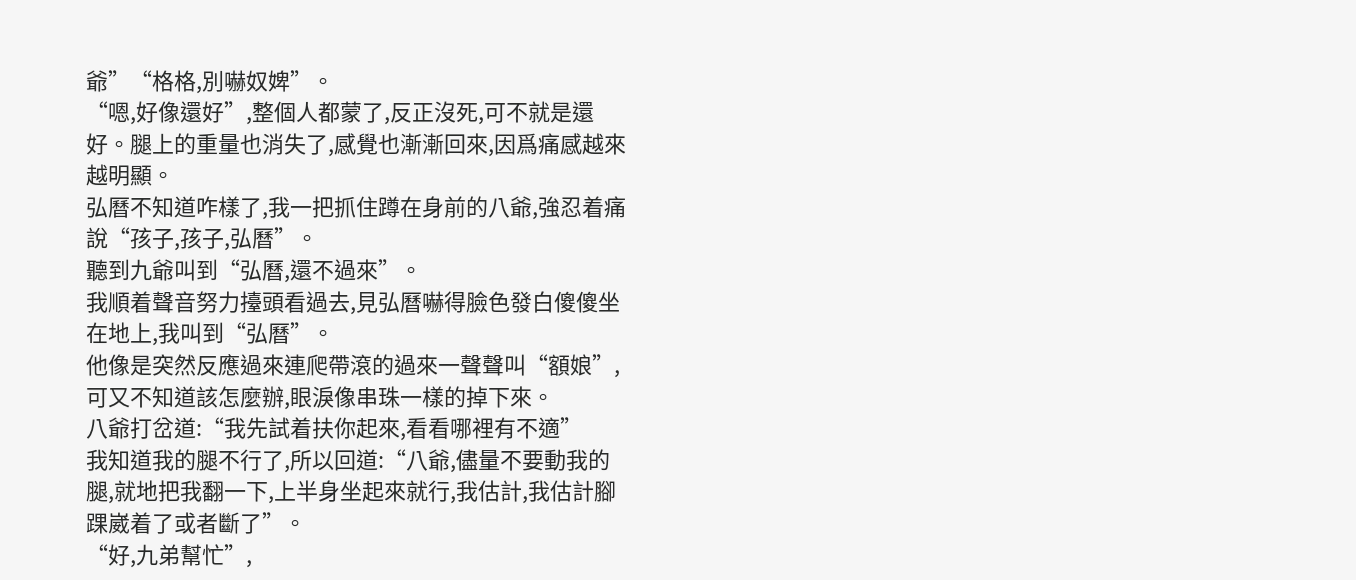爺”“格格,別嚇奴婢”。
“嗯,好像還好”,整個人都蒙了,反正沒死,可不就是還好。腿上的重量也消失了,感覺也漸漸回來,因爲痛感越來越明顯。
弘曆不知道咋樣了,我一把抓住蹲在身前的八爺,強忍着痛說“孩子,孩子,弘曆”。
聽到九爺叫到“弘曆,還不過來”。
我順着聲音努力擡頭看過去,見弘曆嚇得臉色發白傻傻坐在地上,我叫到“弘曆”。
他像是突然反應過來連爬帶滾的過來一聲聲叫“額娘”,可又不知道該怎麼辦,眼淚像串珠一樣的掉下來。
八爺打岔道:“我先試着扶你起來,看看哪裡有不適”
我知道我的腿不行了,所以回道:“八爺,儘量不要動我的腿,就地把我翻一下,上半身坐起來就行,我估計,我估計腳踝崴着了或者斷了”。
“好,九弟幫忙”,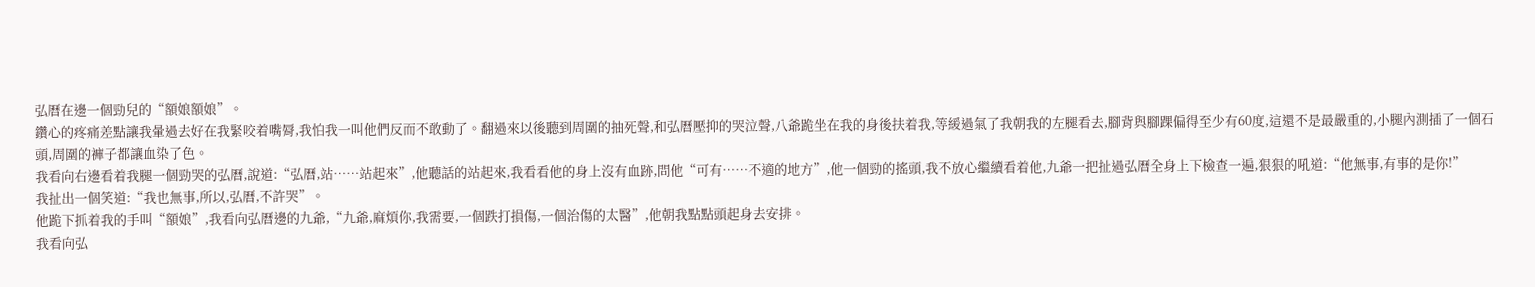弘曆在邊一個勁兒的“額娘額娘”。
鑽心的疼痛差點讓我暈過去好在我緊咬着嘴脣,我怕我一叫他們反而不敢動了。翻過來以後聽到周圍的抽死聲,和弘曆壓抑的哭泣聲,八爺跪坐在我的身後扶着我,等緩過氣了我朝我的左腿看去,腳背與腳踝偏得至少有60度,這還不是最嚴重的,小腿內測插了一個石頭,周圍的褲子都讓血染了色。
我看向右邊看着我腿一個勁哭的弘曆,說道:“弘曆,站……站起來”,他聽話的站起來,我看看他的身上沒有血跡,問他“可有……不適的地方”,他一個勁的搖頭,我不放心繼續看着他,九爺一把扯過弘曆全身上下檢查一遍,狠狠的吼道:“他無事,有事的是你!”
我扯出一個笑道:“我也無事,所以,弘曆,不許哭”。
他跪下抓着我的手叫“額娘”,我看向弘曆邊的九爺,“九爺,麻煩你,我需要,一個跌打損傷,一個治傷的太醫”,他朝我點點頭起身去安排。
我看向弘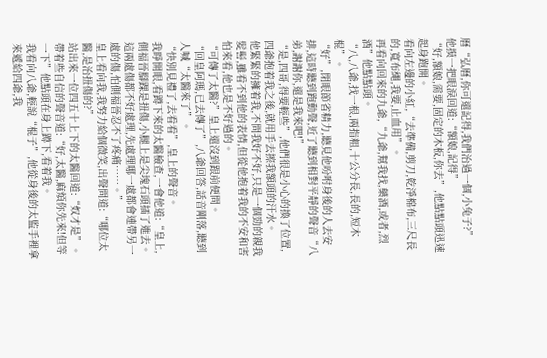曆“弘曆,你可還記得,我們治過一個,小兔子?”
他摸一把眼淚回道:“額娘,記得”
“好,額娘,需要,固定的木板,你去”,他點點頭迅速起身跑開。
看向左邊的小紅,“去準備,剪刀,乾淨棉布,三尺長的,寬布繩,我要,止血用”。
再看向回來的九爺,“九爺,幫我找,藥酒,或者,烈酒”他點點頭。
“八,八爺,找一根,兩指粗,十公分長,長的,短木棍”。
“好”,閉眼節省精力,聽見他吩咐身後的人去安排,這時聽到跑動聲,近了聽到相對平靜的聲音“八弟,謝謝你,還是我來吧!”
“是,四哥,得要輕些”,他們很是小心的換了位置,四爺抱着我之後,就用手去擦我額頭的汗水。
他緊緊的擁着我,不問我好不好,只是一個勁的親我髮髻,雖看不到他的表情,但從他抱着我的不安和害怕來看,他也是不好過的。
“可傳了太醫?”皇上還沒到跟前便問。
“回皇阿瑪,已去傳了”,八爺回答,話音剛落,聽到人喊“太醫來了”。
“快別見禮了,去看看”,皇上的聲音。
我睜開眼,看蹲下來的太醫檢查,一會他道:“皇上,側福晉腳踝是扭傷,小腿上是尖塊石頭插了進去。這兩處傷都不好處理,先處理哪一處都會連帶另一處的傷,怕側福晉忍不了疼痛……。”
皇上看向我,我努力給個微笑,出聲問道:“哪位太醫,是治扭傷的?”
站出來一位四五十上下的太醫回道:“奴才是”。
帶着些自信的聲音道:“好,太醫,麻煩你先來!但等一下”他點頭在身上蹲下,看着我。
我看向八爺,輕說“棍子”,他從身後的太監手裡拿來遞給四爺,我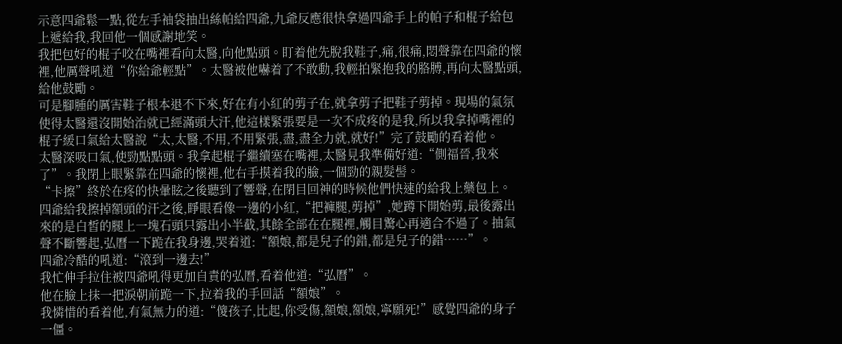示意四爺鬆一點,從左手袖袋抽出絲帕給四爺,九爺反應很快拿過四爺手上的帕子和棍子給包上遞給我,我回他一個感謝地笑。
我把包好的棍子咬在嘴裡看向太醫,向他點頭。盯着他先脫我鞋子,痛,很痛,悶聲靠在四爺的懷裡,他厲聲吼道“你給爺輕點”。太醫被他嚇着了不敢動,我輕拍緊抱我的胳膊,再向太醫點頭,給他鼓勵。
可是腳腫的厲害鞋子根本退不下來,好在有小紅的剪子在,就拿剪子把鞋子剪掉。現場的氣氛使得太醫還沒開始治就已經滿頭大汗,他這樣緊張要是一次不成疼的是我,所以我拿掉嘴裡的棍子緩口氣給太醫說“太,太醫,不用,不用緊張,盡,盡全力就,就好!”完了鼓勵的看着他。
太醫深吸口氣,使勁點點頭。我拿起棍子繼續塞在嘴裡,太醫見我準備好道:“側福晉,我來了”。我閉上眼緊靠在四爺的懷裡,他右手摸着我的臉,一個勁的親髮髻。
“卡擦”終於在疼的快暈眩之後聽到了響聲,在閉目回神的時候他們快速的給我上藥包上。
四爺給我擦掉額頭的汗之後,睜眼看像一邊的小紅,“把褲腿,剪掉”,她蹲下開始剪,最後露出來的是白皙的腿上一塊石頭只露出小半截,其餘全部在在腿裡,觸目驚心再適合不過了。抽氣聲不斷響起,弘曆一下跪在我身邊,哭着道:“額娘,都是兒子的錯,都是兒子的錯……”。
四爺冷酷的吼道:“滾到一邊去!”
我忙伸手拉住被四爺吼得更加自責的弘曆,看着他道:“弘曆”。
他在臉上抹一把淚朝前跪一下,拉着我的手回話“額娘”。
我憐惜的看着他,有氣無力的道:“傻孩子,比起,你受傷,額娘,額娘,寧願死!”感覺四爺的身子一僵。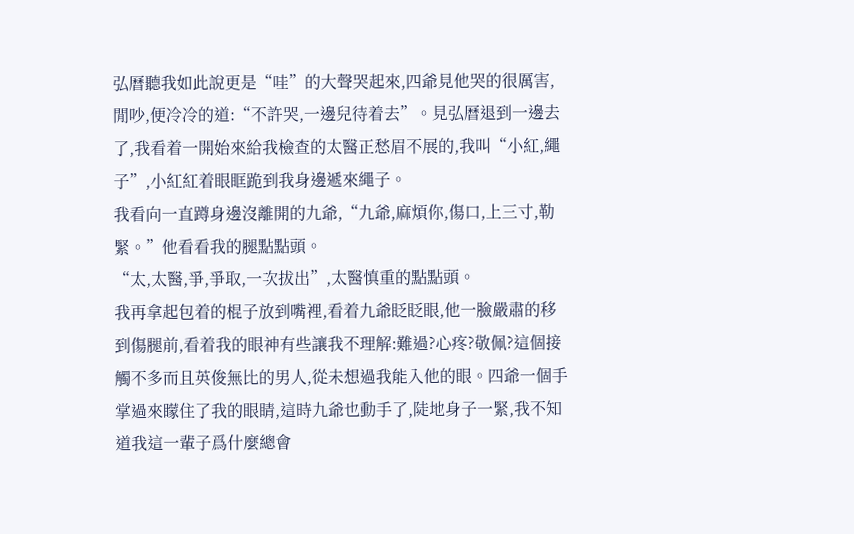弘曆聽我如此說更是“哇”的大聲哭起來,四爺見他哭的很厲害,閒吵,便冷冷的道:“不許哭,一邊兒待着去”。見弘曆退到一邊去了,我看着一開始來給我檢查的太醫正愁眉不展的,我叫“小紅,繩子”,小紅紅着眼眶跪到我身邊遞來繩子。
我看向一直蹲身邊沒離開的九爺,“九爺,麻煩你,傷口,上三寸,勒緊。”他看看我的腿點點頭。
“太,太醫,爭,爭取,一次拔出”,太醫慎重的點點頭。
我再拿起包着的棍子放到嘴裡,看着九爺眨眨眼,他一臉嚴肅的移到傷腿前,看着我的眼神有些讓我不理解:難過?心疼?敬佩?這個接觸不多而且英俊無比的男人,從未想過我能入他的眼。四爺一個手掌過來矇住了我的眼睛,這時九爺也動手了,陡地身子一緊,我不知道我這一輩子爲什麼總會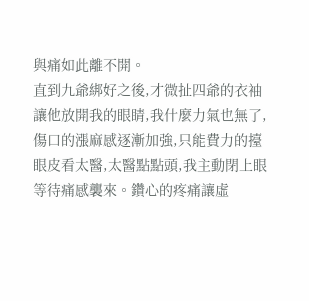與痛如此離不開。
直到九爺綁好之後,才微扯四爺的衣袖讓他放開我的眼睛,我什麼力氣也無了,傷口的漲麻感逐漸加強,只能費力的擡眼皮看太醫,太醫點點頭,我主動閉上眼等待痛感襲來。鑽心的疼痛讓虛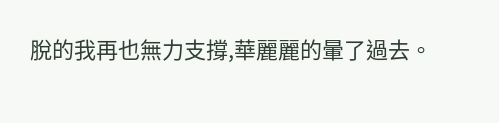脫的我再也無力支撐,華麗麗的暈了過去。